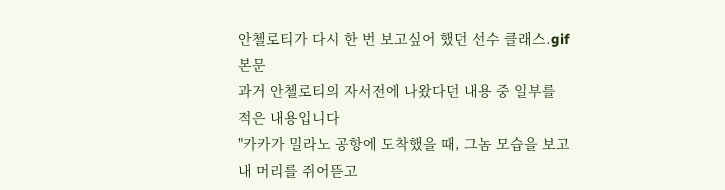안첼로티가 다시 한 번 보고싶어 했던 선수 클래스.gif
본문
과거 안첼로티의 자서전에 나왔다던 내용 중 일부를 적은 내용입니다
"카카가 밀라노 공항에 도착했을 때, 그놈 모습을 보고 내 머리를 쥐어뜯고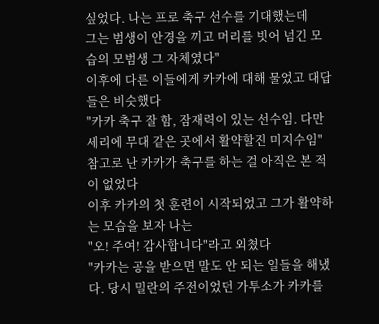싶었다. 나는 프로 축구 선수를 기대했는데
그는 범생이 안경을 끼고 머리를 빗어 넘긴 모습의 모범생 그 자체였다"
이후에 다른 이들에게 카카에 대해 물었고 대답들은 비슷했다
"카카 축구 잘 함, 잠재력이 있는 선수임. 다만 세리에 무대 같은 곳에서 활약할진 미지수임"
참고로 난 카카가 축구를 하는 걸 아직은 본 적이 없었다
이후 카카의 첫 훈련이 시작되었고 그가 활약하는 모습을 보자 나는
"오! 주여! 감사합니다"라고 외쳤다
"카카는 공을 받으면 말도 안 되는 일들을 해냈다. 당시 밀란의 주전이었던 가투소가 카카를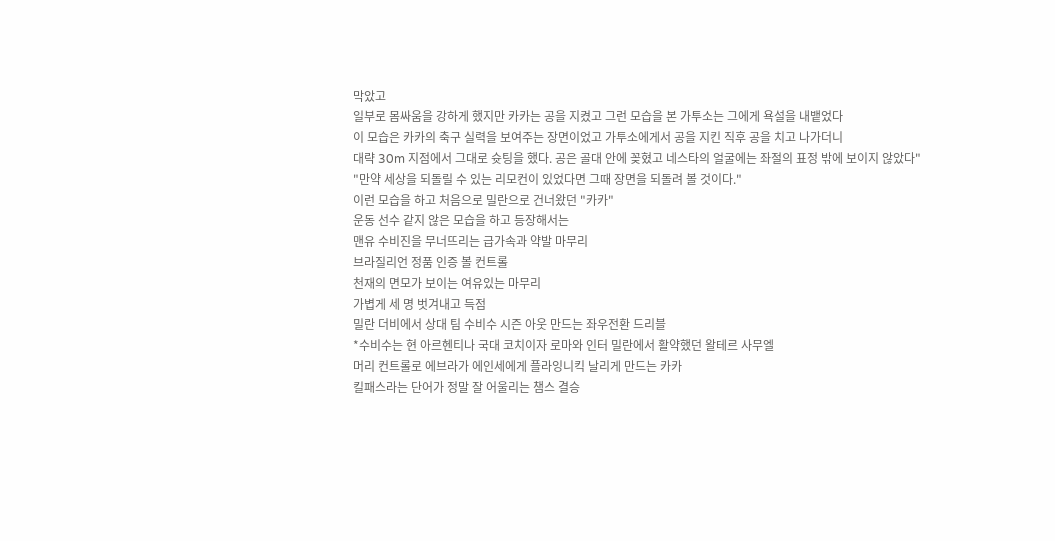막았고
일부로 몸싸움을 강하게 했지만 카카는 공을 지켰고 그런 모습을 본 가투소는 그에게 욕설을 내뱉었다
이 모습은 카카의 축구 실력을 보여주는 장면이었고 가투소에게서 공을 지킨 직후 공을 치고 나가더니
대략 30m 지점에서 그대로 슛팅을 했다. 공은 골대 안에 꽂혔고 네스타의 얼굴에는 좌절의 표정 밖에 보이지 않았다"
"만약 세상을 되돌릴 수 있는 리모컨이 있었다면 그때 장면을 되돌려 볼 것이다."
이런 모습을 하고 처음으로 밀란으로 건너왔던 "카카"
운동 선수 같지 않은 모습을 하고 등장해서는
맨유 수비진을 무너뜨리는 급가속과 약발 마무리
브라질리언 정품 인증 볼 컨트롤
천재의 면모가 보이는 여유있는 마무리
가볍게 세 명 벗겨내고 득점
밀란 더비에서 상대 팀 수비수 시즌 아웃 만드는 좌우전환 드리블
*수비수는 현 아르헨티나 국대 코치이자 로마와 인터 밀란에서 활약했던 왈테르 사무엘
머리 컨트롤로 에브라가 에인세에게 플라잉니킥 날리게 만드는 카카
킬패스라는 단어가 정말 잘 어울리는 챔스 결승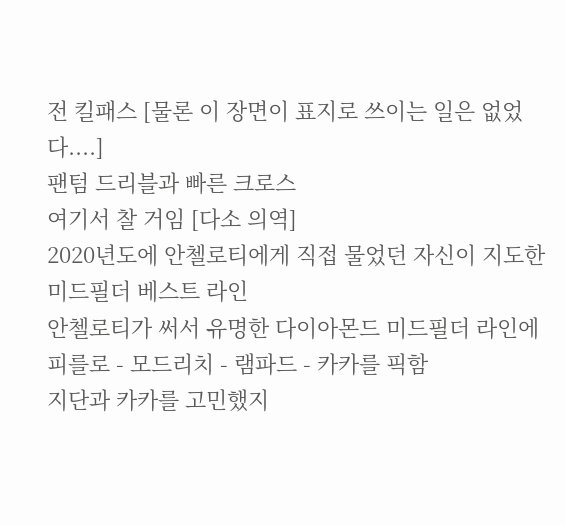전 킬패스 [물론 이 장면이 표지로 쓰이는 일은 없었다....]
팬텀 드리블과 빠른 크로스
여기서 찰 거임 [다소 의역]
2020년도에 안첼로티에게 직접 물었던 자신이 지도한 미드필더 베스트 라인
안첼로티가 써서 유명한 다이아몬드 미드필더 라인에 피를로 - 모드리치 - 램파드 - 카카를 픽함
지단과 카카를 고민했지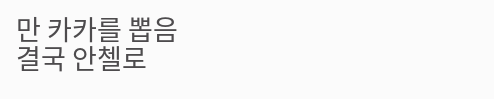만 카카를 뽑음
결국 안첼로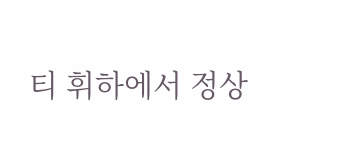티 휘하에서 정상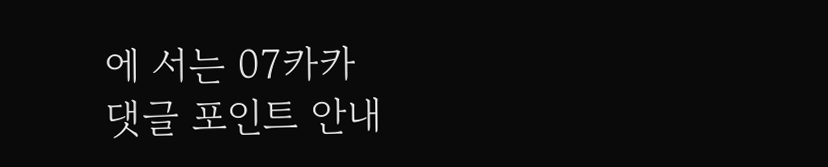에 서는 07카카
댓글 포인트 안내